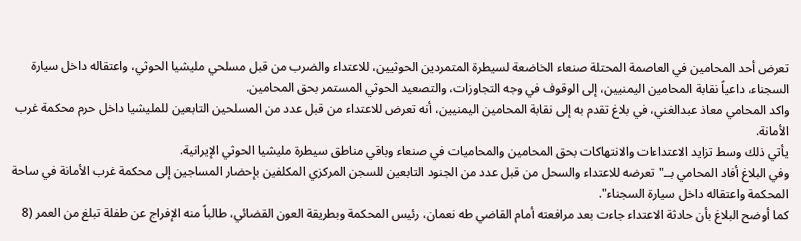تعرض أحد المحامين في العاصمة المحتلة صنعاء الخاضعة لسيطرة المتمردين الحوثيين، للاعتداء والضرب من قبل مسلحي مليشيا الحوثي، واعتقاله داخل سيارة السجناء، داعياً نقابة المحامين اليمنيين، إلى الوقوف في وجه التجاوزات، والتصعيد الحوثي المستمر بحق المحامين.
واكد المحامي معاذ عبدالغني، في بلاغ تقدم به إلى نقابة المحامين اليمنيين، أنه تعرض للاعتداء من قبل عدد من المسلحين التابعين للمليشيا داخل حرم محكمة غرب الأمانة.
يأتي ذلك وسط تزايد الاعتداءات والانتهاكات بحق المحامين والمحاميات في صنعاء وباقي مناطق سيطرة مليشيا الحوثي الإيرانية.
وفي البلاغ أفاد المحامي بــ"تعرضه للاعتداء والسحل من قبل عدد من الجنود التابعين للسجن المركزي المكلفين بإحضار المساجين إلى محكمة غرب الأمانة في ساحة المحكمة واعتقاله داخل سيارة السجناء".
كما أوضح البلاغ بأن حادثة الاعتداء جاءت بعد مرافعته أمام القاضي طه نعمان، رئيس المحكمة وبطريقة العون القضائي، طالباً منه الإفراج عن طفلة تبلغ من العمر (8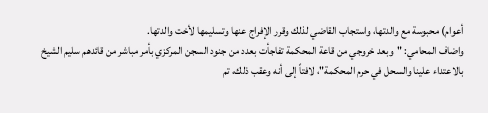أعوام) محبوسة مع والدتها، واستجاب القاضي لذلك وقرر الإفراج عنها وتسليمها لأخت والدتها.
واضاف المحامي: "وبعد خروجي من قاعة المحكمة تفاجأت بعدد من جنود السجن المركزي بأمر مباشر من قائدهم سليم الشيخ بالاعتداء علينا والسحل في حرم المحكمة"، لافتاً إلى أنه وعقب ذلك، تم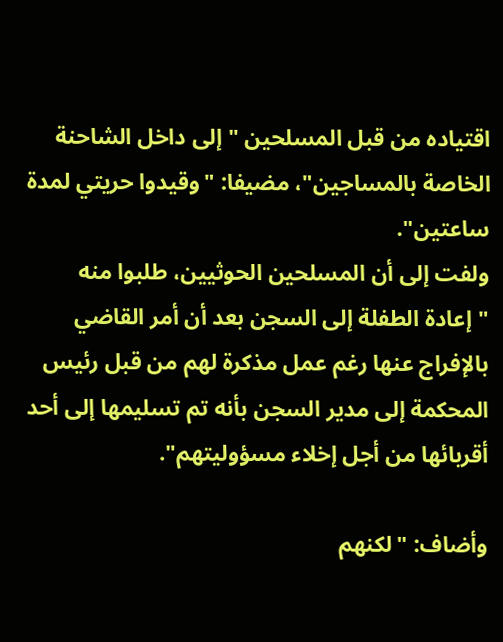اقتياده من قبل المسلحين "إلى داخل الشاحنة الخاصة بالمساجين"، مضيفا: "وقيدوا حريتي لمدة ساعتين".
ولفت إلى أن المسلحين الحوثيين، طلبوا منه "إعادة الطفلة إلى السجن بعد أن أمر القاضي بالإفراج عنها رغم عمل مذكرة لهم من قبل رئيس المحكمة إلى مدير السجن بأنه تم تسليمها إلى أحد أقربائها من أجل إخلاء مسؤوليتهم".

وأضاف: "لكنهم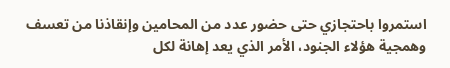استمروا باحتجازي حتى حضور عدد من المحامين وإنقاذنا من تعسف وهمجية هؤلاء الجنود، الأمر الذي يعد إهانة لكل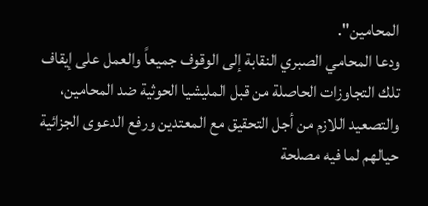المحامين".
ودعا المحامي الصبري النقابة إلى الوقوف جميعاً والعمل على إيقاف تلك التجاوزات الحاصلة من قبل المليشيا الحوثية ضد المحامين، والتصعيد اللازم من أجل التحقيق مع المعتدين ورفع الدعوى الجزائية حيالهم لما فيه مصلحة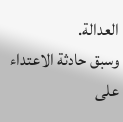العدالة.
وسبق حادثة الاعتداء على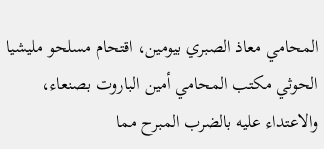المحامي معاذ الصبري بيومين، اقتحام مسلحو مليشيا الحوثي مكتب المحامي أمين الباروت بصنعاء، والاعتداء عليه بالضرب المبرح مما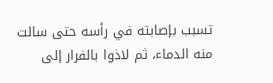تسبب بإصابته في رأسه حتى سالت منه الدماء، ثم لاذوا بالفرار إلى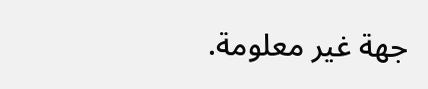جهة غير معلومة.